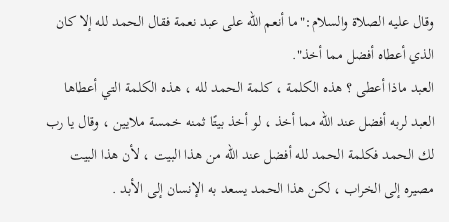وقال عليه الصلاة والسلام:"ما أنعم الله على عبد نعمة فقال الحمد لله إلا كان الذي أعطاه أفضل مما أخذ".
العبد ماذا أعطى ؟ هذه الكلمة ، كلمة الحمد لله ، هذه الكلمة التي أعطاها العبد لربه أفضل عند الله مما أخذ ، لو أخذ بيتًا ثمنه خمسة ملايين ، وقال يا رب لك الحمد فكلمة الحمد لله أفضل عند الله من هذا البيت ، لأن هذا البيت مصيره إلى الخراب ، لكن هذا الحمد يسعد به الإنسان إلى الأبد .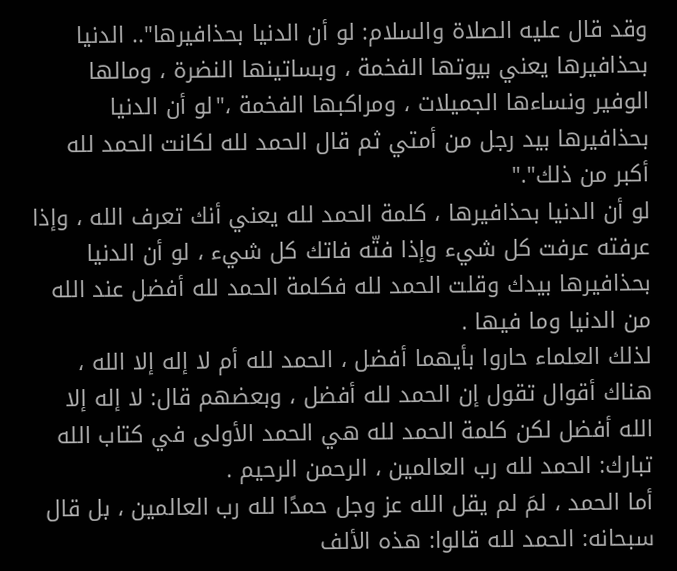وقد قال عليه الصلاة والسلام: لو أن الدنيا بحذافيرها".. الدنيا بحذافيرها يعني بيوتها الفخمة ، وبساتينها النضرة ، ومالها الوفير ونساءها الجميلات ، ومراكبها الفخمة ،"لو أن الدنيا بحذافيرها بيد رجل من أمتي ثم قال الحمد لله لكانت الحمد لله أكبر من ذلك"."
لو أن الدنيا بحذافيرها ، كلمة الحمد لله يعني أنك تعرف الله ، وإذا عرفته عرفت كل شيء وإذا فتّه فاتك كل شيء ، لو أن الدنيا بحذافيرها بيدك وقلت الحمد لله فكلمة الحمد لله أفضل عند الله من الدنيا وما فيها .
لذلك العلماء حاروا بأيهما أفضل ، الحمد لله أم لا إله إلا الله ، هناك أقوال تقول إن الحمد لله أفضل ، وبعضهم قال: لا إله إلا الله أفضل لكن كلمة الحمد لله هي الحمد الأولى في كتاب الله تبارك: الحمد لله رب العالمين ، الرحمن الرحيم .
أما الحمد ، لمَ لم يقل الله عز وجل حمدًا لله رب العالمين ، بل قال سبحانه: الحمد لله قالوا: هذه الألف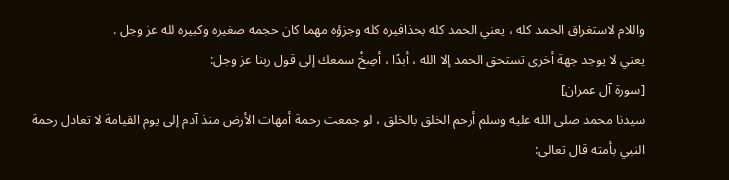واللام لاستغراق الحمد كله ، يعني الحمد كله بحذافيره كله وجزؤه مهما كان حجمه صغيره وكبيره لله عز وجل .
يعني لا يوجد جهة أخرى تستحق الحمد إلا الله ، أبدًا ، أصِخْ سمعك إلى قول ربنا عز وجل:
[سورة آل عمران]
سيدنا محمد صلى الله عليه وسلم أرحم الخلق بالخلق ، لو جمعت رحمة أمهات الأرض منذ آدم إلى يوم القيامة لا تعادل رحمة النبي بأمته قال تعالى: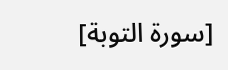[سورة التوبة]